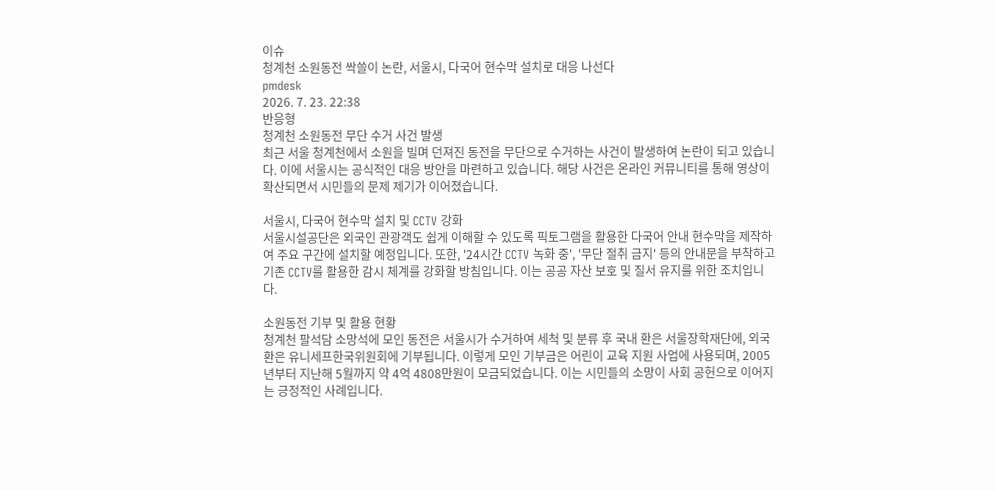이슈
청계천 소원동전 싹쓸이 논란, 서울시, 다국어 현수막 설치로 대응 나선다
pmdesk
2026. 7. 23. 22:38
반응형
청계천 소원동전 무단 수거 사건 발생
최근 서울 청계천에서 소원을 빌며 던져진 동전을 무단으로 수거하는 사건이 발생하여 논란이 되고 있습니다. 이에 서울시는 공식적인 대응 방안을 마련하고 있습니다. 해당 사건은 온라인 커뮤니티를 통해 영상이 확산되면서 시민들의 문제 제기가 이어졌습니다.

서울시, 다국어 현수막 설치 및 CCTV 강화
서울시설공단은 외국인 관광객도 쉽게 이해할 수 있도록 픽토그램을 활용한 다국어 안내 현수막을 제작하여 주요 구간에 설치할 예정입니다. 또한, '24시간 CCTV 녹화 중', '무단 절취 금지' 등의 안내문을 부착하고 기존 CCTV를 활용한 감시 체계를 강화할 방침입니다. 이는 공공 자산 보호 및 질서 유지를 위한 조치입니다.

소원동전 기부 및 활용 현황
청계천 팔석담 소망석에 모인 동전은 서울시가 수거하여 세척 및 분류 후 국내 환은 서울장학재단에, 외국 환은 유니세프한국위원회에 기부됩니다. 이렇게 모인 기부금은 어린이 교육 지원 사업에 사용되며, 2005년부터 지난해 5월까지 약 4억 4808만원이 모금되었습니다. 이는 시민들의 소망이 사회 공헌으로 이어지는 긍정적인 사례입니다.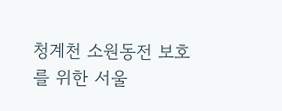청계천 소원동전 보호를 위한 서울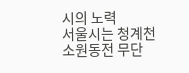시의 노력
서울시는 청계천 소원동전 무단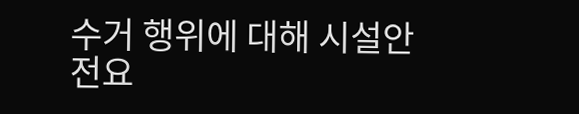수거 행위에 대해 시설안전요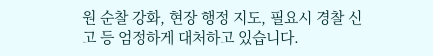원 순찰 강화, 현장 행정 지도, 필요시 경찰 신고 등 엄정하게 대처하고 있습니다.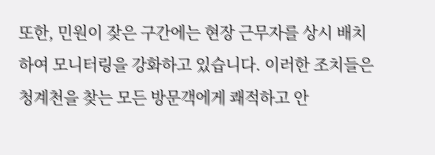또한, 민원이 잦은 구간에는 현장 근무자를 상시 배치하여 모니터링을 강화하고 있습니다. 이러한 조치들은 청계천을 찾는 모든 방문객에게 쾌적하고 안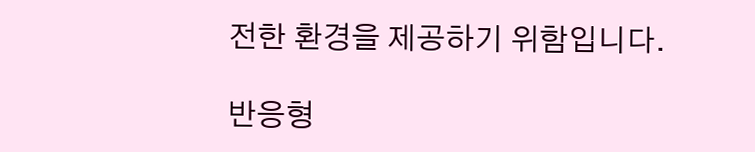전한 환경을 제공하기 위함입니다.

반응형